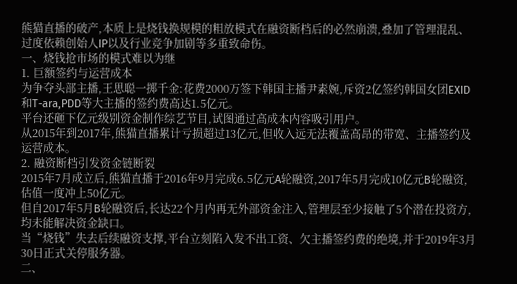熊猫直播的破产,本质上是烧钱换规模的粗放模式在融资断档后的必然崩溃,叠加了管理混乱、过度依赖创始人IP以及行业竞争加剧等多重致命伤。
一、烧钱抢市场的模式难以为继
1. 巨额签约与运营成本
为争夺头部主播,王思聪一掷千金:花费2000万签下韩国主播尹素婉,斥资2亿签约韩国女团EXID和T-ara,PDD等大主播的签约费高达1.5亿元。
平台还砸下亿元级别资金制作综艺节目,试图通过高成本内容吸引用户。
从2015年到2017年,熊猫直播累计亏损超过13亿元,但收入远无法覆盖高昂的带宽、主播签约及运营成本。
2. 融资断档引发资金链断裂
2015年7月成立后,熊猫直播于2016年9月完成6.5亿元A轮融资,2017年5月完成10亿元B轮融资,估值一度冲上50亿元。
但自2017年5月B轮融资后,长达22个月内再无外部资金注入,管理层至少接触了5个潜在投资方,均未能解决资金缺口。
当“烧钱”失去后续融资支撑,平台立刻陷入发不出工资、欠主播签约费的绝境,并于2019年3月30日正式关停服务器。
二、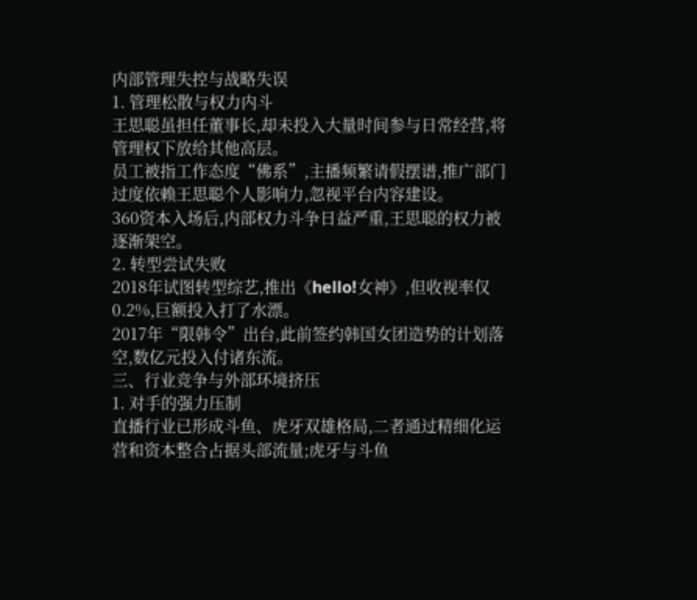内部管理失控与战略失误
1. 管理松散与权力内斗
王思聪虽担任董事长,却未投入大量时间参与日常经营,将管理权下放给其他高层。
员工被指工作态度“佛系”,主播频繁请假摆谱,推广部门过度依赖王思聪个人影响力,忽视平台内容建设。
360资本入场后,内部权力斗争日益严重,王思聪的权力被逐渐架空。
2. 转型尝试失败
2018年试图转型综艺,推出《hello!女神》,但收视率仅0.2%,巨额投入打了水漂。
2017年“限韩令”出台,此前签约韩国女团造势的计划落空,数亿元投入付诸东流。
三、行业竞争与外部环境挤压
1. 对手的强力压制
直播行业已形成斗鱼、虎牙双雄格局,二者通过精细化运营和资本整合占据头部流量;虎牙与斗鱼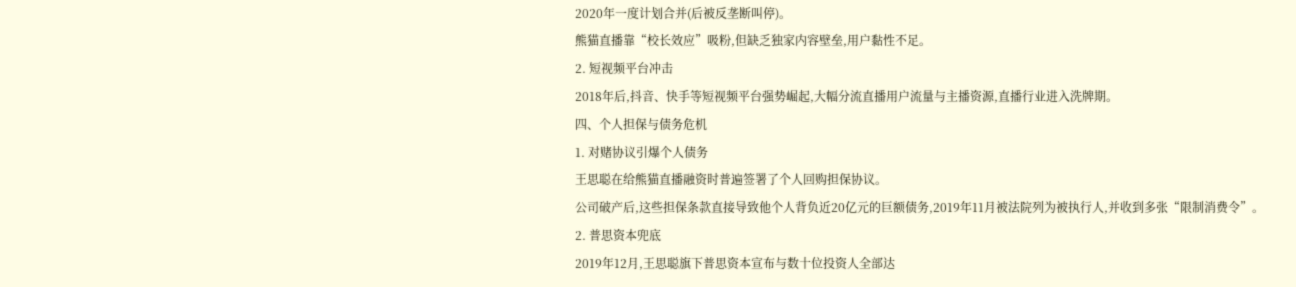2020年一度计划合并(后被反垄断叫停)。
熊猫直播靠“校长效应”吸粉,但缺乏独家内容壁垒,用户黏性不足。
2. 短视频平台冲击
2018年后,抖音、快手等短视频平台强势崛起,大幅分流直播用户流量与主播资源,直播行业进入洗牌期。
四、个人担保与债务危机
1. 对赌协议引爆个人债务
王思聪在给熊猫直播融资时普遍签署了个人回购担保协议。
公司破产后,这些担保条款直接导致他个人背负近20亿元的巨额债务,2019年11月被法院列为被执行人,并收到多张“限制消费令”。
2. 普思资本兜底
2019年12月,王思聪旗下普思资本宣布与数十位投资人全部达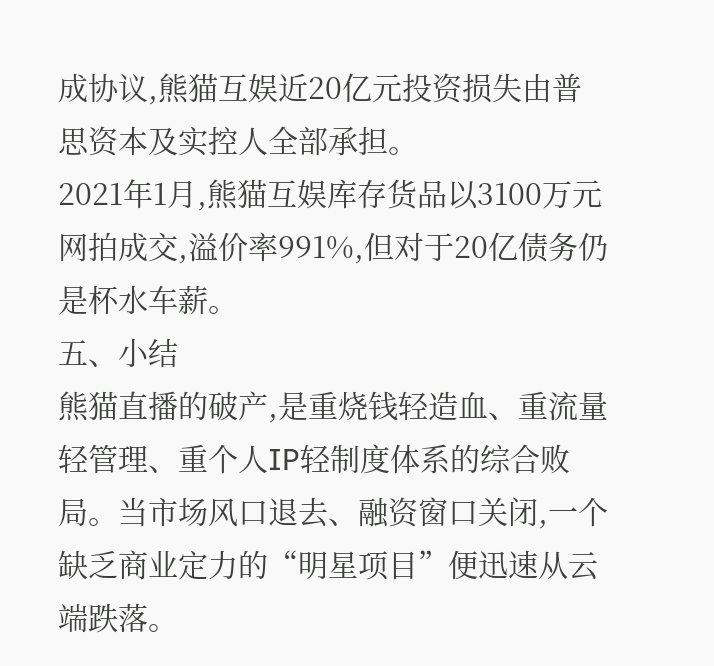成协议,熊猫互娱近20亿元投资损失由普思资本及实控人全部承担。
2021年1月,熊猫互娱库存货品以3100万元网拍成交,溢价率991%,但对于20亿债务仍是杯水车薪。
五、小结
熊猫直播的破产,是重烧钱轻造血、重流量轻管理、重个人IP轻制度体系的综合败局。当市场风口退去、融资窗口关闭,一个缺乏商业定力的“明星项目”便迅速从云端跌落。